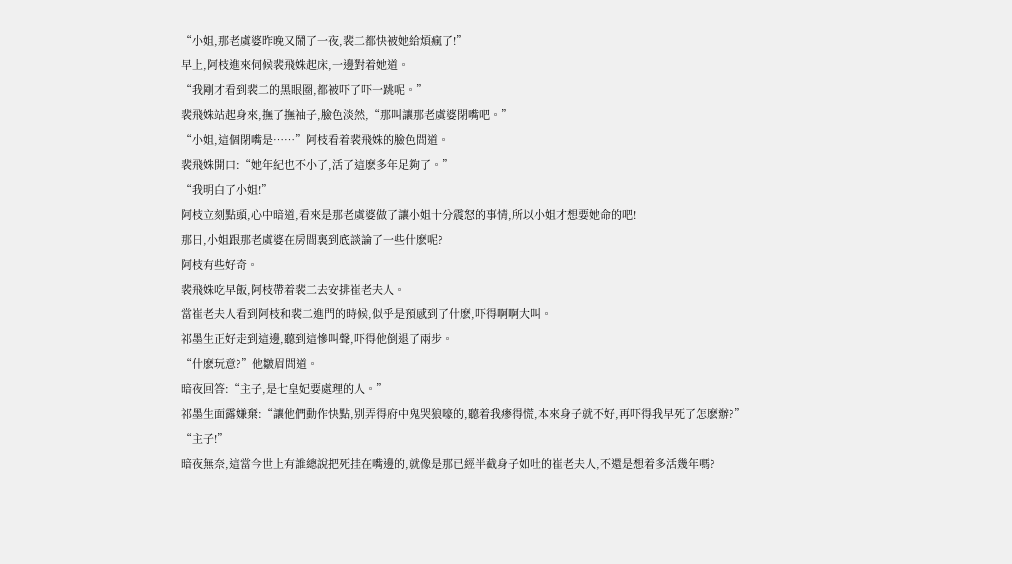“小姐,那老虞婆昨晚又鬧了一夜,裴二都快被她給煩瘋了!”
早上,阿枝進來伺候裴飛姝起床,一邊對着她道。
“我剛才看到裴二的黑眼圈,都被吓了吓一跳呢。”
裴飛姝站起身來,撫了撫袖子,臉色淡然,“那叫讓那老虞婆閉嘴吧。”
“小姐,這個閉嘴是……”阿枝看着裴飛姝的臉色問道。
裴飛姝開口:“她年紀也不小了,活了這麽多年足夠了。”
“我明白了小姐!”
阿枝立刻點頭,心中暗道,看來是那老虞婆做了讓小姐十分震怒的事情,所以小姐才想要她命的吧!
那日,小姐跟那老虞婆在房間裏到底談論了一些什麽呢?
阿枝有些好奇。
裴飛姝吃早飯,阿枝帶着裴二去安排崔老夫人。
當崔老夫人看到阿枝和裴二進門的時候,似乎是預感到了什麽,吓得啊啊大叫。
祁墨生正好走到這邊,聽到這慘叫聲,吓得他倒退了兩步。
“什麽玩意?”他皺眉問道。
暗夜回答:“主子,是七皇妃要處理的人。”
祁墨生面露嫌棄:“讓他們動作快點,别弄得府中鬼哭狼嚎的,聽着我瘆得慌,本來身子就不好,再吓得我早死了怎麽辦?”
“主子!”
暗夜無奈,這當今世上有誰總說把死挂在嘴邊的,就像是那已經半截身子如吐的崔老夫人,不還是想着多活幾年嗎?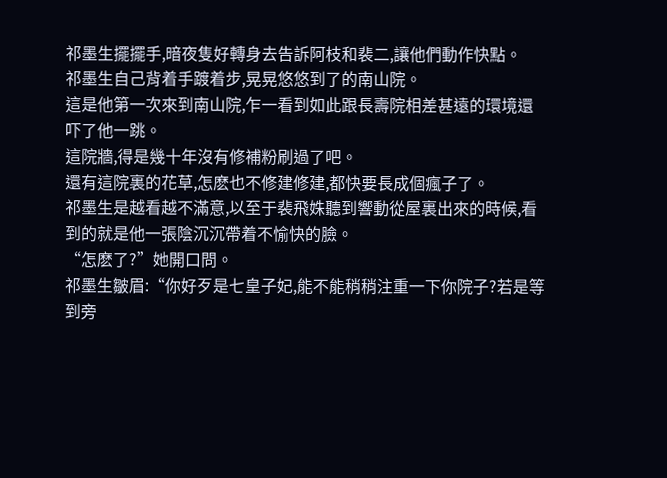祁墨生擺擺手,暗夜隻好轉身去告訴阿枝和裴二,讓他們動作快點。
祁墨生自己背着手踱着步,晃晃悠悠到了的南山院。
這是他第一次來到南山院,乍一看到如此跟長壽院相差甚遠的環境還吓了他一跳。
這院牆,得是幾十年沒有修補粉刷過了吧。
還有這院裏的花草,怎麽也不修建修建,都快要長成個瘋子了。
祁墨生是越看越不滿意,以至于裴飛姝聽到響動從屋裏出來的時候,看到的就是他一張陰沉沉帶着不愉快的臉。
“怎麽了?”她開口問。
祁墨生皺眉:“你好歹是七皇子妃,能不能稍稍注重一下你院子?若是等到旁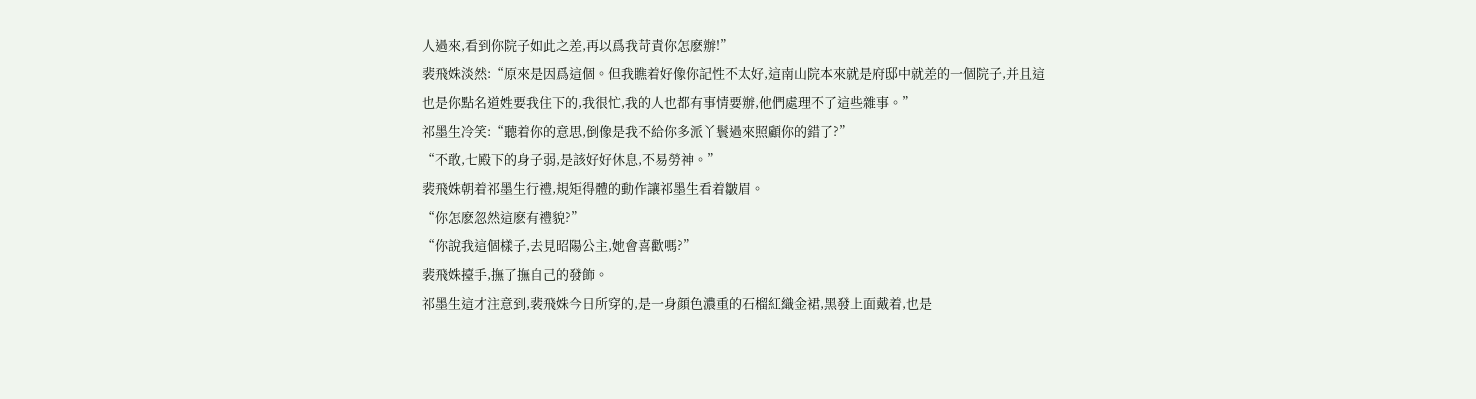人過來,看到你院子如此之差,再以爲我苛責你怎麽辦!”
裴飛姝淡然:“原來是因爲這個。但我瞧着好像你記性不太好,這南山院本來就是府邸中就差的一個院子,并且這也是你點名道姓要我住下的,我很忙,我的人也都有事情要辦,他們處理不了這些雜事。”
祁墨生冷笑:“聽着你的意思,倒像是我不給你多派丫鬟過來照顧你的錯了?”
“不敢,七殿下的身子弱,是該好好休息,不易勞神。”
裴飛姝朝着祁墨生行禮,規矩得體的動作讓祁墨生看着皺眉。
“你怎麽忽然這麽有禮貌?”
“你說我這個樣子,去見昭陽公主,她會喜歡嗎?”
裴飛姝擡手,撫了撫自己的發飾。
祁墨生這才注意到,裴飛姝今日所穿的,是一身顔色濃重的石榴紅織金裙,黑發上面戴着,也是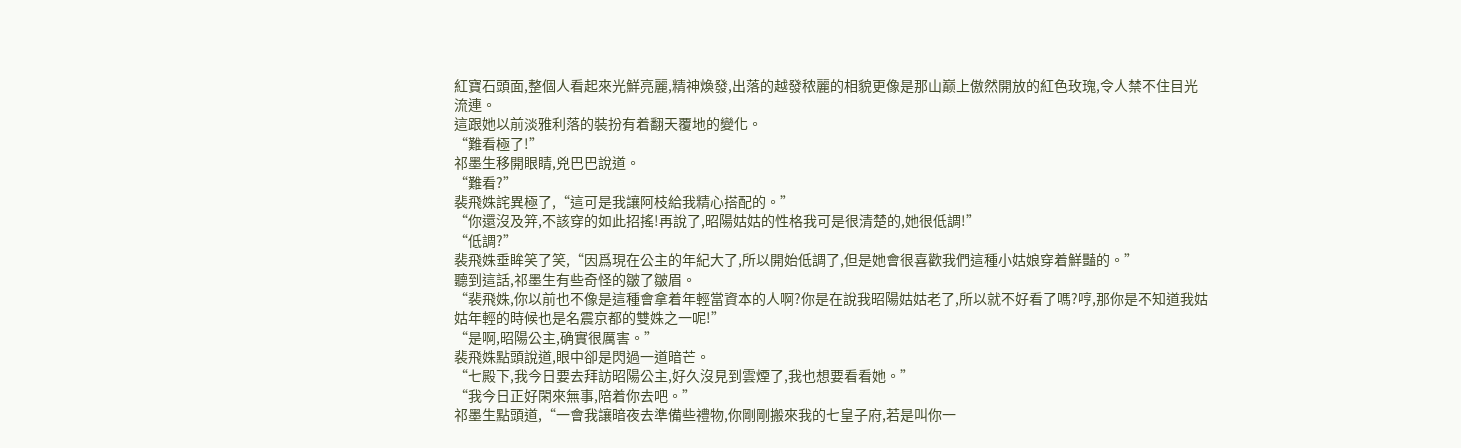紅寶石頭面,整個人看起來光鮮亮麗,精神煥發,出落的越發秾麗的相貌更像是那山巅上傲然開放的紅色玫瑰,令人禁不住目光流連。
這跟她以前淡雅利落的裝扮有着翻天覆地的變化。
“難看極了!”
祁墨生移開眼睛,兇巴巴說道。
“難看?”
裴飛姝詫異極了,“這可是我讓阿枝給我精心搭配的。”
“你還沒及笄,不該穿的如此招搖!再說了,昭陽姑姑的性格我可是很清楚的,她很低調!”
“低調?”
裴飛姝垂眸笑了笑,“因爲現在公主的年紀大了,所以開始低調了,但是她會很喜歡我們這種小姑娘穿着鮮豔的。”
聽到這話,祁墨生有些奇怪的皺了皺眉。
“裴飛姝,你以前也不像是這種會拿着年輕當資本的人啊?你是在說我昭陽姑姑老了,所以就不好看了嗎?哼,那你是不知道我姑姑年輕的時候也是名震京都的雙姝之一呢!”
“是啊,昭陽公主,确實很厲害。”
裴飛姝點頭說道,眼中卻是閃過一道暗芒。
“七殿下,我今日要去拜訪昭陽公主,好久沒見到雲煙了,我也想要看看她。”
“我今日正好閑來無事,陪着你去吧。”
祁墨生點頭道,“一會我讓暗夜去準備些禮物,你剛剛搬來我的七皇子府,若是叫你一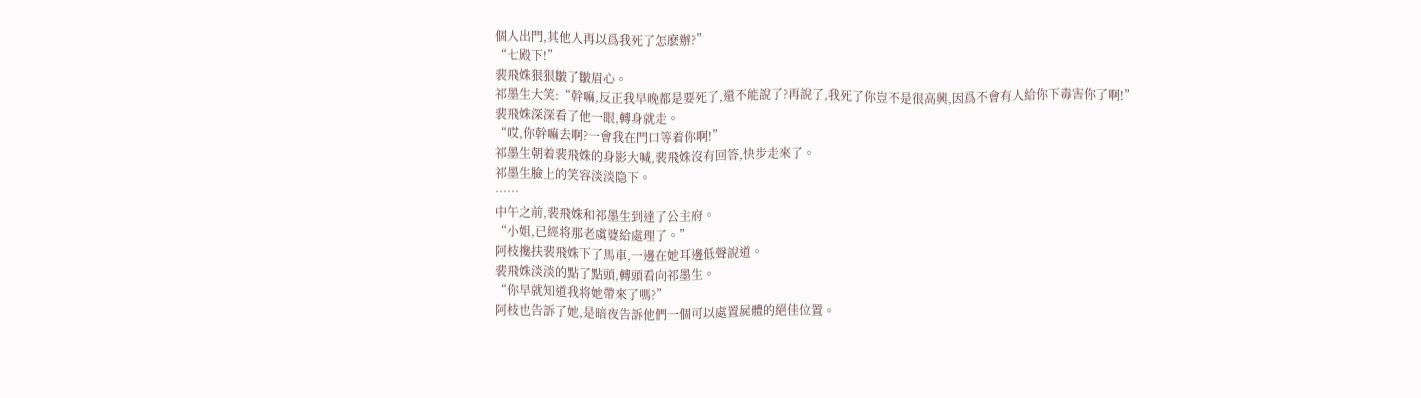個人出門,其他人再以爲我死了怎麽辦?”
“七殿下!”
裴飛姝狠狠皺了皺眉心。
祁墨生大笑:“幹嘛,反正我早晚都是要死了,還不能說了?再說了,我死了你豈不是很高興,因爲不會有人給你下毒害你了啊!”
裴飛姝深深看了他一眼,轉身就走。
“哎,你幹嘛去啊?一會我在門口等着你啊!”
祁墨生朝着裴飛姝的身影大喊,裴飛姝沒有回答,快步走來了。
祁墨生臉上的笑容淡淡隐下。
……
中午之前,裴飛姝和祁墨生到達了公主府。
“小姐,已經将那老虞婆給處理了。”
阿枝攙扶裴飛姝下了馬車,一邊在她耳邊低聲說道。
裴飛姝淡淡的點了點頭,轉頭看向祁墨生。
“你早就知道我将她帶來了嗎?”
阿枝也告訴了她,是暗夜告訴他們一個可以處置屍體的絕佳位置。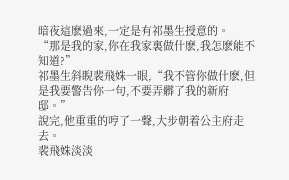暗夜這麽過來,一定是有祁墨生授意的。
“那是我的家,你在我家裏做什麽,我怎麽能不知道?”
祁墨生斜睨裴飛姝一眼,“我不管你做什麽,但是我要警告你一句,不要弄髒了我的新府邸。”
說完,他重重的哼了一聲,大步朝着公主府走去。
裴飛姝淡淡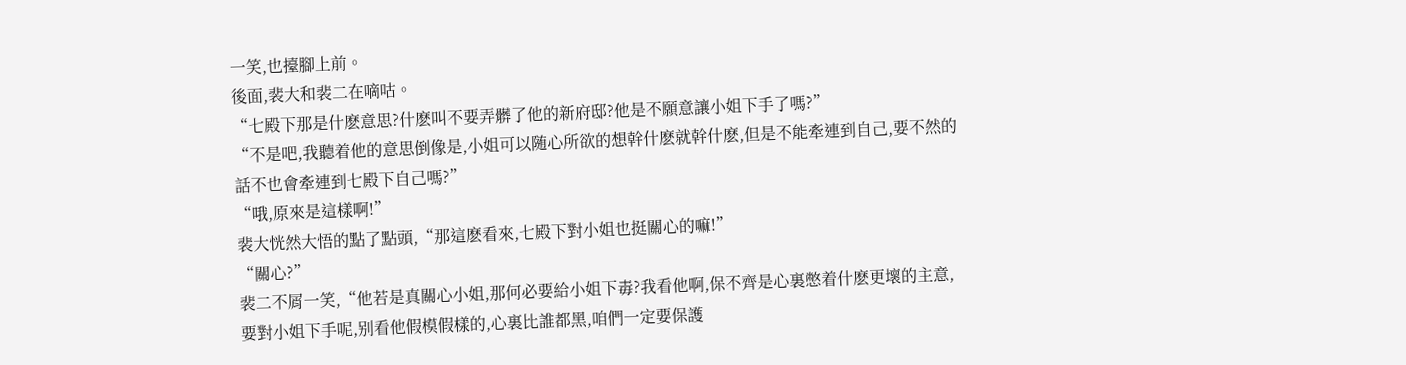一笑,也擡腳上前。
後面,裴大和裴二在嘀咕。
“七殿下那是什麽意思?什麽叫不要弄髒了他的新府邸?他是不願意讓小姐下手了嗎?”
“不是吧,我聽着他的意思倒像是,小姐可以随心所欲的想幹什麽就幹什麽,但是不能牽連到自己,要不然的話不也會牽連到七殿下自己嗎?”
“哦,原來是這樣啊!”
裴大恍然大悟的點了點頭,“那這麽看來,七殿下對小姐也挺關心的嘛!”
“關心?”
裴二不屑一笑,“他若是真關心小姐,那何必要給小姐下毒?我看他啊,保不齊是心裏憋着什麽更壞的主意,要對小姐下手呢,别看他假模假樣的,心裏比誰都黑,咱們一定要保護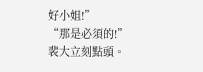好小姐!”
“那是必須的!”
裴大立刻點頭。